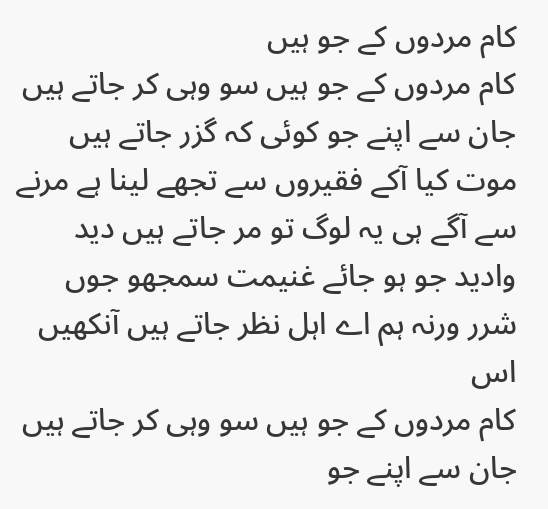کام مردوں کے جو ہیں
کام مردوں کے جو ہیں سو وہی کر جاتے ہیں جان سے اپنے جو کوئی کہ گزر جاتے ہیں موت کیا آکے فقیروں سے تجھے لینا ہے مرنے سے آگے ہی یہ لوگ تو مر جاتے ہیں دید وادید جو ہو جائے غنیمت سمجھو جوں شرر ورنہ ہم اے اہل نظر جاتے ہیں آنکھیں اس
کام مردوں کے جو ہیں سو وہی کر جاتے ہیں جان سے اپنے جو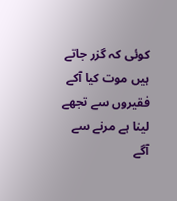کوئی کہ گزر جاتے ہیں موت کیا آکے فقیروں سے تجھے لینا ہے مرنے سے آگے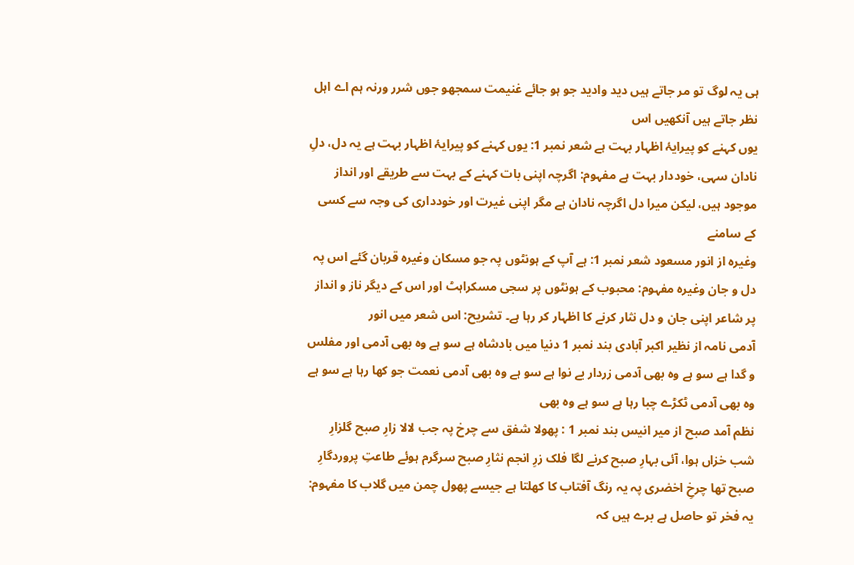ہی یہ لوگ تو مر جاتے ہیں دید وادید جو ہو جائے غنیمت سمجھو جوں شرر ورنہ ہم اے اہل نظر جاتے ہیں آنکھیں اس
یوں کہنے کو پیرایۂ اظہار بہت ہے شعر نمبر 1: یوں کہنے کو پیرایۂ اظہار بہت ہے یہ دل، دلِ نادان سہی، خوددار بہت ہے مفہوم: اگرچہ اپنی بات کہنے کے بہت سے طریقے اور انداز موجود ہیں، لیکن میرا دل اگرچہ نادان ہے مگر اپنی غیرت اور خودداری کی وجہ سے کسی کے سامنے
وغیرہ از انور مسعود شعر نمبر 1: ہے آپ کے ہونٹوں پہ جو مسکان وغیرہ قربان گئے اس پہ دل و جان وغیرہ مفہوم: محبوب کے ہونٹوں پر سجی مسکراہٹ اور اس کے دیگر ناز و انداز پر شاعر اپنی جان و دل نثار کرنے کا اظہار کر رہا ہے۔ تشریح: اس شعر میں انور
آدمی نامہ از نظیر اکبر آبادی بند نمبر 1 دنیا میں بادشاہ ہے سو ہے وہ بھی آدمی اور مفلس و گدا ہے سو ہے وہ بھی آدمی زردار بے نوا ہے سو ہے وہ بھی آدمی نعمت جو کھا رہا ہے سو ہے وہ بھی آدمی ٹکڑے چبا رہا ہے سو ہے وہ بھی
نظم آمد صبح از میر انیس بند نمبر 1 : پھولا شفق سے چرخ پہ جب لالا زارِ صبح گلزارِ شب خزاں ہوا، آئی بہارِ صبح کرنے لگا فلک زرِ انجم نثارِ صبح سرگرم ہوئے طاعتِ پروردگارِ صبح تھا چرخِ اخضری پہ یہ رنگ آفتاب کا کھلتا ہے جیسے پھول چمن میں گلاب کا مفہوم:
یہ فخر تو حاصل ہے برے ہیں کہ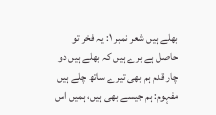بھلے ہیں شعر نمبر ۱: یہ فخر تو حاصل ہے برے ہیں کہ بھلے ہیں دو چار قدم ہم بھی تیرے ساتھ چلے ہیں مفہوم: ہم جیسے بھی ہیں، ہمیں اس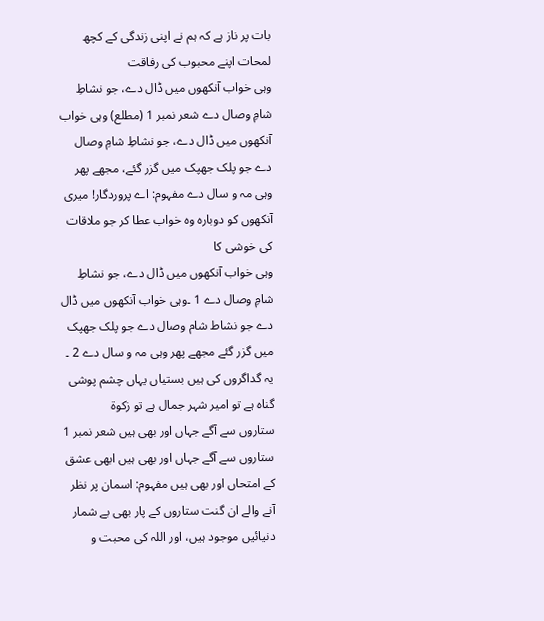بات پر ناز ہے کہ ہم نے اپنی زندگی کے کچھ لمحات اپنے محبوب کی رفاقت
وہی خواب آنکھوں میں ڈال دے، جو نشاطِ شامِ وصال دے شعر نمبر 1 (مطلع) وہی خواب آنکھوں میں ڈال دے، جو نشاطِ شامِ وصال دے جو پلک جھپک میں گزر گئے، مجھے پھر وہی مہ و سال دے مفہوم: اے پروردگار! میری آنکھوں کو دوبارہ وہ خواب عطا کر جو ملاقات کی خوشی کا
وہی خواب آنکھوں میں ڈال دے، جو نشاطِ شامِ وصال دے 1 ۔وہی خواب آنکھوں میں ڈال دے جو نشاط شام وصال دے جو پلک جھپک میں گزر گئے مجھے پھر وہی مہ و سال دے 2 ۔ یہ گداگروں کی ہیں بستیاں یہاں چشم پوشی گناہ ہے تو امیر شہر جمال ہے تو زکوة
ستاروں سے آگے جہاں اور بھی ہیں شعر نمبر 1 ستاروں سے آگے جہاں اور بھی ہیں ابھی عشق کے امتحاں اور بھی ہیں مفہوم: اسمان پر نظر آنے والے ان گنت ستاروں کے پار بھی بے شمار دنیائیں موجود ہیں، اور اللہ کی محبت و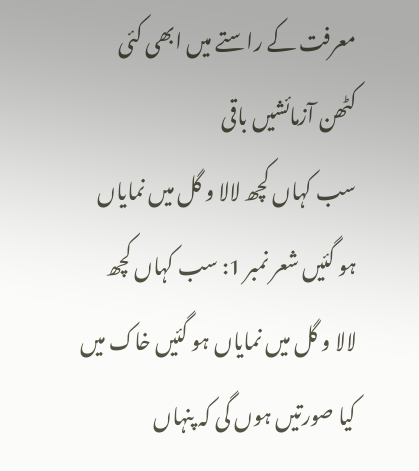معرفت کے راستے میں ابھی کئی کٹھن آزمائشیں باقی
سب کہاں کچھ لالا و گل میں نمایاں ہو گئیں شعر نمبر 1: سب کہاں کچھ لالا و گل میں نمایاں ہو گئیں خاک میں کیا صورتیں ہوں گی کہ پنہاں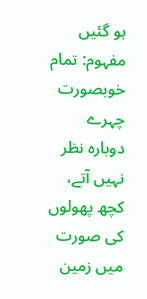ہو گئیں مفہوم: تمام خوبصورت چہرے دوبارہ نظر نہیں آتے، کچھ پھولوں کی صورت میں زمین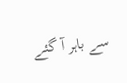سے باہر آ گئے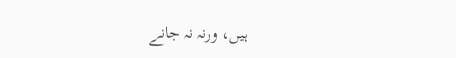ہیں، ورنہ نہ جانے